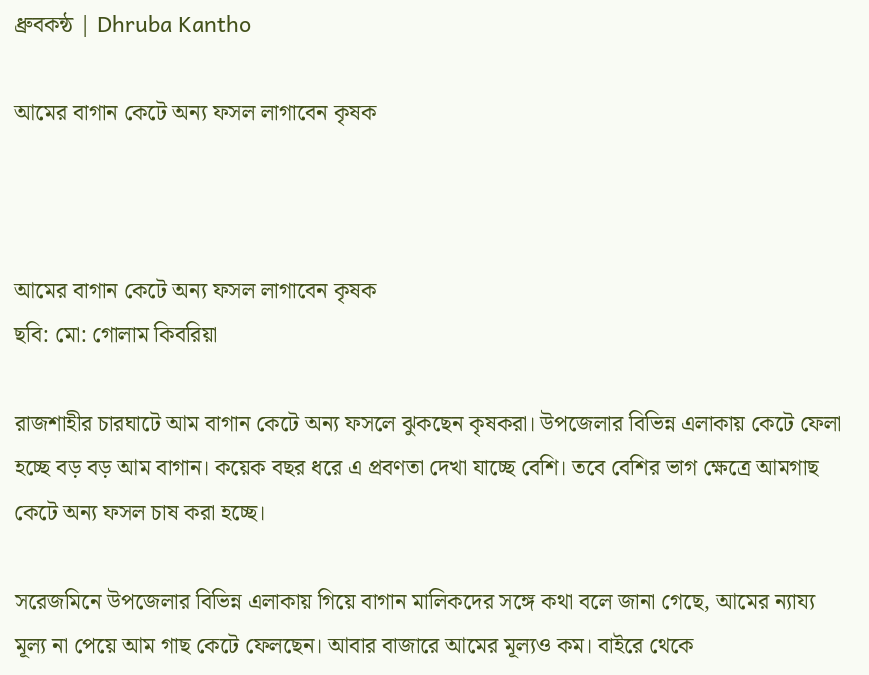ধ্রুবকন্ঠ | Dhruba Kantho

আমের বাগান কেটে অন্য ফসল লাগাবেন কৃষক



আমের বাগান কেটে অন্য ফসল লাগাবেন কৃষক
ছবি: মো: গোলাম কিবরিয়া

রাজশাহীর চারঘাটে আম বাগান কেটে অন্য ফসলে ঝুকছেন কৃষকরা। উপজেলার বিভিন্ন এলাকায় কেটে ফেলা হচ্ছে বড় বড় আম বাগান। কয়েক বছর ধরে এ প্রবণতা দেখা যাচ্ছে বেশি। তবে বেশির ভাগ ক্ষেত্রে আমগাছ কেটে অন্য ফসল চাষ করা হচ্ছে।

সরেজমিনে উপজেলার বিভিন্ন এলাকায় গিয়ে বাগান মালিকদের সঙ্গে কথা বলে জানা গেছে, আমের ন্যায্য মূল্য না পেয়ে আম গাছ কেটে ফেলছেন। আবার বাজারে আমের মূল্যও কম। বাইরে থেকে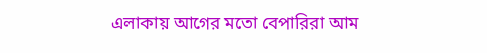এলাকায় আগের মতো বেপারিরা আম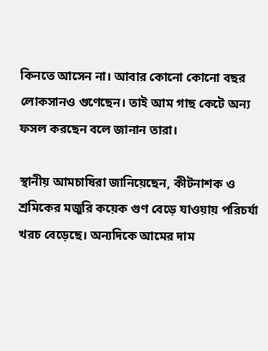কিনতে আসেন না। আবার কোনো কোনো বছর লোকসানও গুণেছেন। তাই আম গাছ কেটে অন্য ফসল করছেন বলে জানান তারা।

স্থানীয় আমচাষিরা জানিয়েছেন, কীটনাশক ও শ্রমিকের মজুরি কয়েক গুণ বেড়ে যাওয়ায় পরিচর্যা খরচ বেড়েছে। অন্যদিকে আমের দাম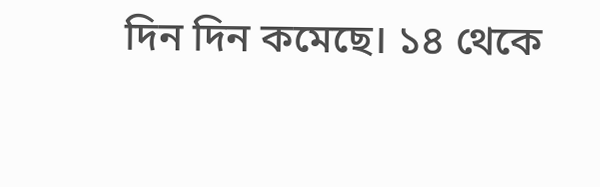দিন দিন কমেছে। ১৪ থেকে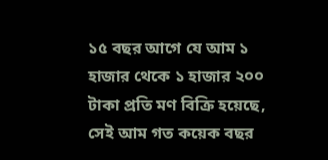১৫ বছর আগে যে আম ১ হাজার থেকে ১ হাজার ২০০ টাকা প্রতি মণ বিক্রি হয়েছে, সেই আম গত কয়েক বছর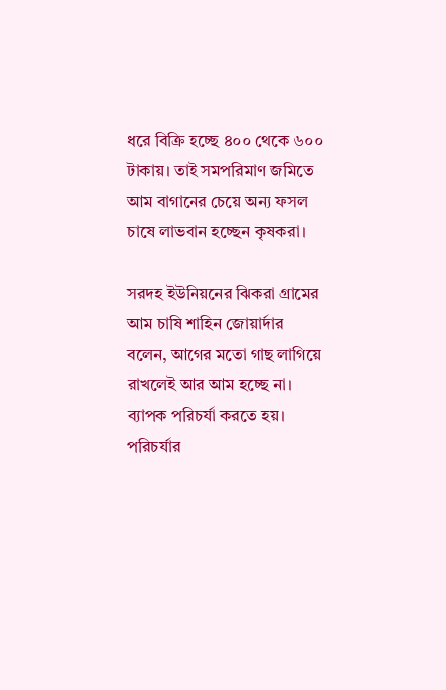ধরে বিক্রি হচ্ছে ৪০০ থেকে ৬০০ টাকায়। তাই সমপরিমাণ জমিতে আম বাগানের চেয়ে অন্য ফসল চাষে লাভবান হচ্ছেন কৃষকরা।

সরদহ ইউনিয়নের ঝিকরা গ্রামের আম চাষি শাহিন জোয়ার্দার বলেন, আগের মতো গাছ লাগিয়ে রাখলেই আর আম হচ্ছে না। ব্যাপক পরিচর্যা করতে হয়। পরিচর্যার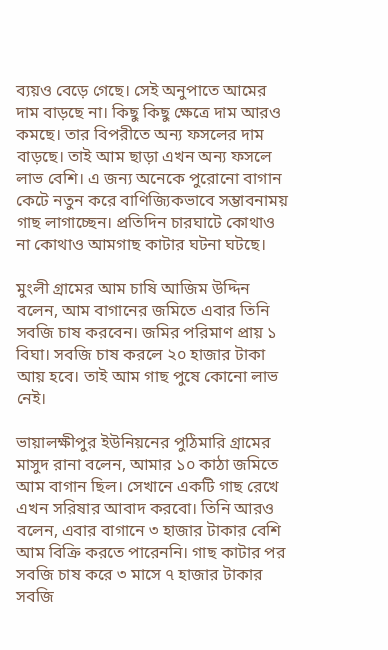ব্যয়ও বেড়ে গেছে। সেই অনুপাতে আমের দাম বাড়ছে না। কিছু কিছু ক্ষেত্রে দাম আরও কমছে। তার বিপরীতে অন্য ফসলের দাম বাড়ছে। তাই আম ছাড়া এখন অন্য ফসলে লাভ বেশি। এ জন্য অনেকে পুরোনো বাগান কেটে নতুন করে বাণিজ্যিকভাবে সম্ভাবনাময় গাছ লাগাচ্ছেন। প্রতিদিন চারঘাটে কোথাও না কোথাও আমগাছ কাটার ঘটনা ঘটছে।

মুংলী গ্রামের আম চাষি আজিম উদ্দিন বলেন, আম বাগানের জমিতে এবার তিনি সবজি চাষ করবেন। জমির পরিমাণ প্রায় ১ বিঘা। সবজি চাষ করলে ২০ হাজার টাকা আয় হবে। তাই আম গাছ পুষে কোনো লাভ নেই।

ভায়ালক্ষীপুর ইউনিয়নের পুঠিমারি গ্রামের মাসুদ রানা বলেন, আমার ১০ কাঠা জমিতে আম বাগান ছিল। সেখানে একটি গাছ রেখে এখন সরিষার আবাদ করবো। তিনি আরও বলেন, এবার বাগানে ৩ হাজার টাকার বেশি আম বিক্রি করতে পারেননি। গাছ কাটার পর সবজি চাষ করে ৩ মাসে ৭ হাজার টাকার সবজি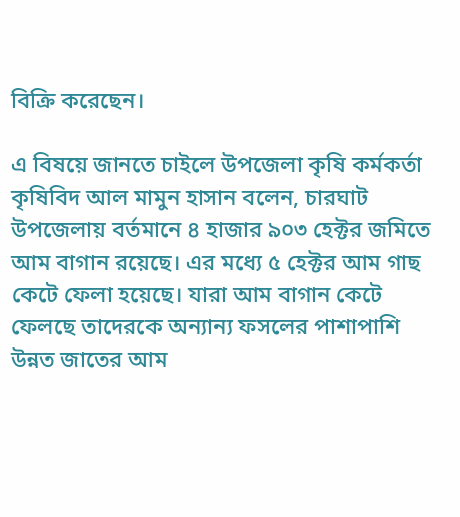বিক্রি করেছেন।

এ বিষয়ে জানতে চাইলে উপজেলা কৃষি কর্মকর্তা কৃষিবিদ আল মামুন হাসান বলেন, চারঘাট উপজেলায় বর্তমানে ৪ হাজার ৯০৩ হেক্টর জমিতে আম বাগান রয়েছে। এর মধ্যে ৫ হেক্টর আম গাছ কেটে ফেলা হয়েছে। যারা আম বাগান কেটে ফেলছে তাদেরকে অন্যান্য ফসলের পাশাপাশি উন্নত জাতের আম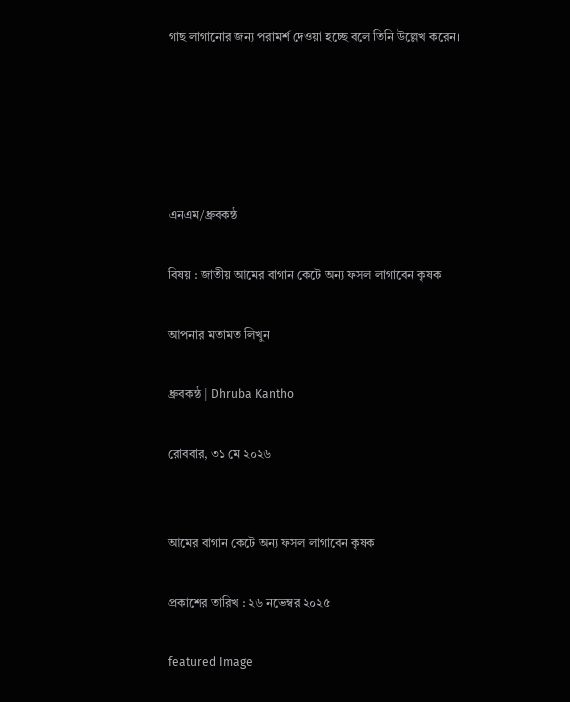গাছ লাগানোর জন্য পরামর্শ দেওয়া হচ্ছে বলে তিনি উল্লেখ করেন।





এনএম/ধ্রুবকন্ঠ

বিষয় : জাতীয় আমের বাগান কেটে অন্য ফসল লাগাবেন কৃষক

আপনার মতামত লিখুন

ধ্রুবকন্ঠ | Dhruba Kantho

রোববার, ৩১ মে ২০২৬


আমের বাগান কেটে অন্য ফসল লাগাবেন কৃষক

প্রকাশের তারিখ : ২৬ নভেম্বর ২০২৫

featured Image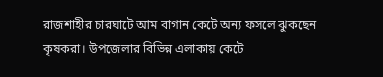রাজশাহীর চারঘাটে আম বাগান কেটে অন্য ফসলে ঝুকছেন কৃষকরা। উপজেলার বিভিন্ন এলাকায় কেটে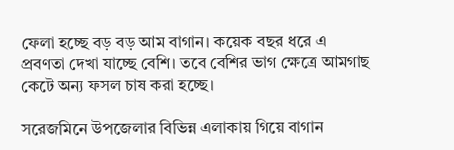ফেলা হচ্ছে বড় বড় আম বাগান। কয়েক বছর ধরে এ প্রবণতা দেখা যাচ্ছে বেশি। তবে বেশির ভাগ ক্ষেত্রে আমগাছ কেটে অন্য ফসল চাষ করা হচ্ছে।

সরেজমিনে উপজেলার বিভিন্ন এলাকায় গিয়ে বাগান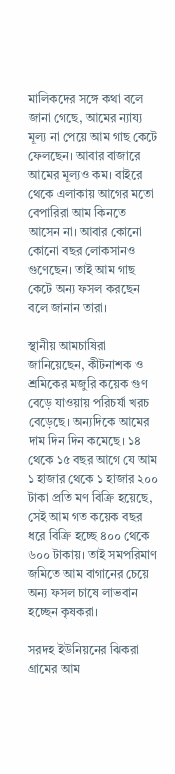মালিকদের সঙ্গে কথা বলে জানা গেছে, আমের ন্যায্য মূল্য না পেয়ে আম গাছ কেটে ফেলছেন। আবার বাজারে আমের মূল্যও কম। বাইরে থেকে এলাকায় আগের মতো বেপারিরা আম কিনতে আসেন না। আবার কোনো কোনো বছর লোকসানও গুণেছেন। তাই আম গাছ কেটে অন্য ফসল করছেন বলে জানান তারা।

স্থানীয় আমচাষিরা জানিয়েছেন, কীটনাশক ও শ্রমিকের মজুরি কয়েক গুণ বেড়ে যাওয়ায় পরিচর্যা খরচ বেড়েছে। অন্যদিকে আমের দাম দিন দিন কমেছে। ১৪ থেকে ১৫ বছর আগে যে আম ১ হাজার থেকে ১ হাজার ২০০ টাকা প্রতি মণ বিক্রি হয়েছে, সেই আম গত কয়েক বছর ধরে বিক্রি হচ্ছে ৪০০ থেকে ৬০০ টাকায়। তাই সমপরিমাণ জমিতে আম বাগানের চেয়ে অন্য ফসল চাষে লাভবান হচ্ছেন কৃষকরা।

সরদহ ইউনিয়নের ঝিকরা গ্রামের আম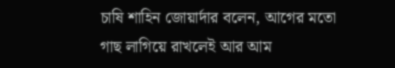চাষি শাহিন জোয়ার্দার বলেন, আগের মতো গাছ লাগিয়ে রাখলেই আর আম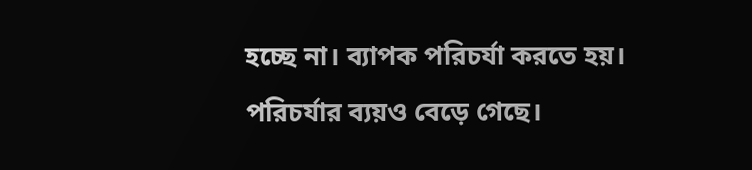হচ্ছে না। ব্যাপক পরিচর্যা করতে হয়। পরিচর্যার ব্যয়ও বেড়ে গেছে।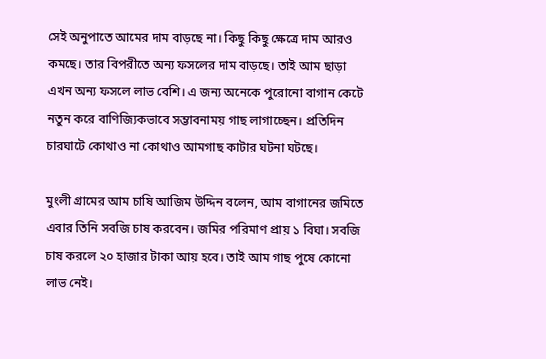সেই অনুপাতে আমের দাম বাড়ছে না। কিছু কিছু ক্ষেত্রে দাম আরও কমছে। তার বিপরীতে অন্য ফসলের দাম বাড়ছে। তাই আম ছাড়া এখন অন্য ফসলে লাভ বেশি। এ জন্য অনেকে পুরোনো বাগান কেটে নতুন করে বাণিজ্যিকভাবে সম্ভাবনাময় গাছ লাগাচ্ছেন। প্রতিদিন চারঘাটে কোথাও না কোথাও আমগাছ কাটার ঘটনা ঘটছে।

মুংলী গ্রামের আম চাষি আজিম উদ্দিন বলেন, আম বাগানের জমিতে এবার তিনি সবজি চাষ করবেন। জমির পরিমাণ প্রায় ১ বিঘা। সবজি চাষ করলে ২০ হাজার টাকা আয় হবে। তাই আম গাছ পুষে কোনো লাভ নেই।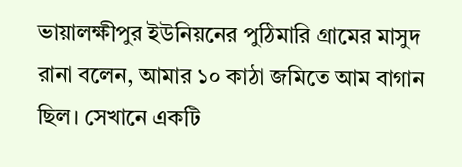ভায়ালক্ষীপুর ইউনিয়নের পুঠিমারি গ্রামের মাসুদ রানা বলেন, আমার ১০ কাঠা জমিতে আম বাগান ছিল। সেখানে একটি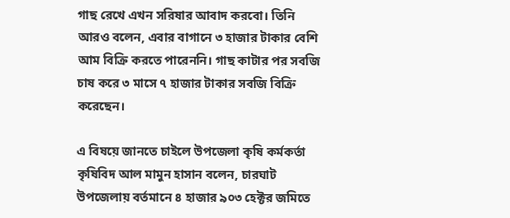গাছ রেখে এখন সরিষার আবাদ করবো। তিনি আরও বলেন, এবার বাগানে ৩ হাজার টাকার বেশি আম বিক্রি করতে পারেননি। গাছ কাটার পর সবজি চাষ করে ৩ মাসে ৭ হাজার টাকার সবজি বিক্রি করেছেন।

এ বিষয়ে জানতে চাইলে উপজেলা কৃষি কর্মকর্তা কৃষিবিদ আল মামুন হাসান বলেন, চারঘাট উপজেলায় বর্তমানে ৪ হাজার ৯০৩ হেক্টর জমিতে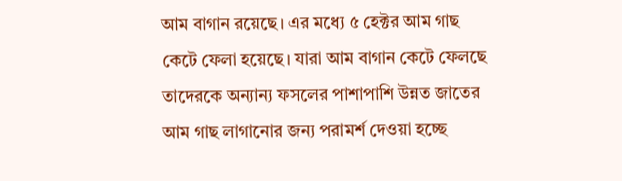আম বাগান রয়েছে। এর মধ্যে ৫ হেক্টর আম গাছ কেটে ফেলা হয়েছে। যারা আম বাগান কেটে ফেলছে তাদেরকে অন্যান্য ফসলের পাশাপাশি উন্নত জাতের আম গাছ লাগানোর জন্য পরামর্শ দেওয়া হচ্ছে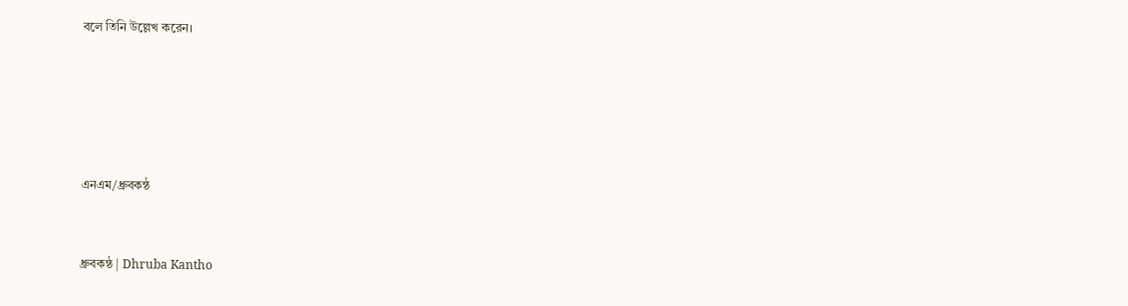বলে তিনি উল্লেখ করেন।





এনএম/ধ্রুবকন্ঠ


ধ্রুবকন্ঠ | Dhruba Kantho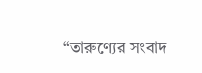“তারুণ্যের সংবাদ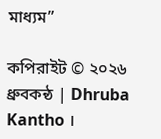মাধ্যম”

কপিরাইট © ২০২৬ ধ্রুবকন্ঠ | Dhruba Kantho ।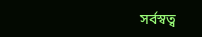সর্বস্বত্ব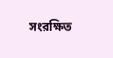সংরক্ষিত